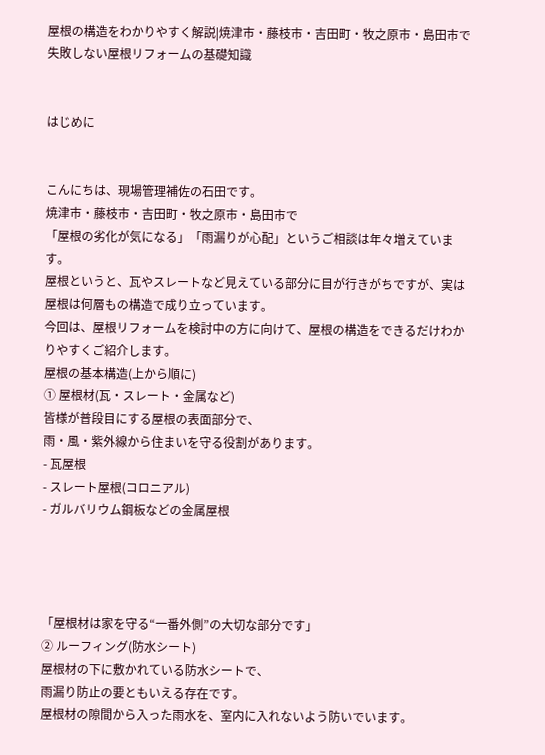屋根の構造をわかりやすく解説|焼津市・藤枝市・吉田町・牧之原市・島田市で失敗しない屋根リフォームの基礎知識


はじめに


こんにちは、現場管理補佐の石田です。
焼津市・藤枝市・吉田町・牧之原市・島田市で
「屋根の劣化が気になる」「雨漏りが心配」というご相談は年々増えています。
屋根というと、瓦やスレートなど見えている部分に目が行きがちですが、実は屋根は何層もの構造で成り立っています。
今回は、屋根リフォームを検討中の方に向けて、屋根の構造をできるだけわかりやすくご紹介します。
屋根の基本構造(上から順に)
① 屋根材(瓦・スレート・金属など)
皆様が普段目にする屋根の表面部分で、
雨・風・紫外線から住まいを守る役割があります。
- 瓦屋根
- スレート屋根(コロニアル)
- ガルバリウム鋼板などの金属屋根




「屋根材は家を守る“一番外側”の大切な部分です」
② ルーフィング(防水シート)
屋根材の下に敷かれている防水シートで、
雨漏り防止の要ともいえる存在です。
屋根材の隙間から入った雨水を、室内に入れないよう防いでいます。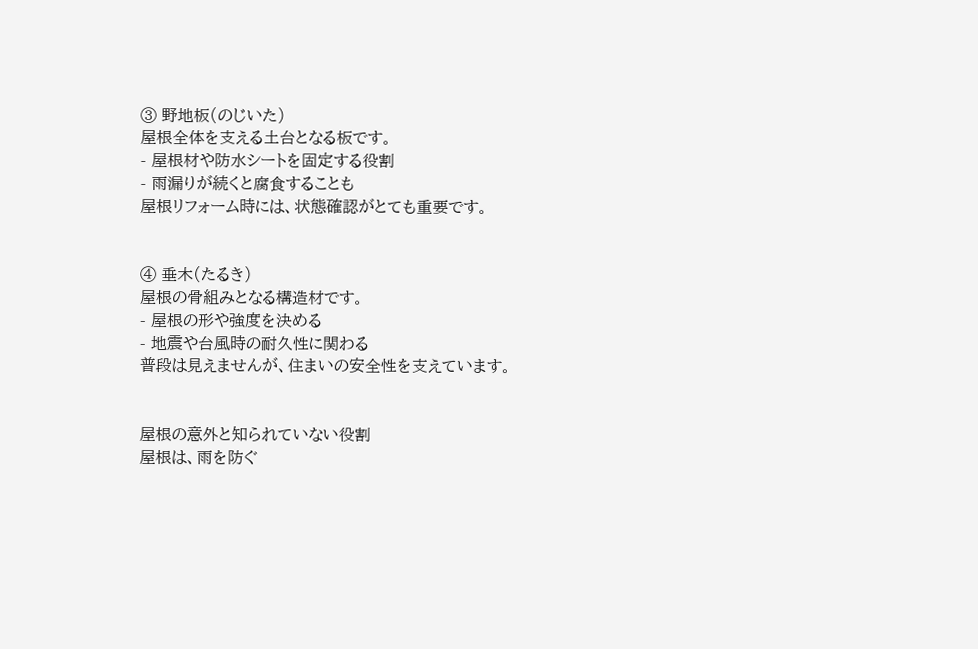③ 野地板(のじいた)
屋根全体を支える土台となる板です。
- 屋根材や防水シートを固定する役割
- 雨漏りが続くと腐食することも
屋根リフォーム時には、状態確認がとても重要です。


④ 垂木(たるき)
屋根の骨組みとなる構造材です。
- 屋根の形や強度を決める
- 地震や台風時の耐久性に関わる
普段は見えませんが、住まいの安全性を支えています。


屋根の意外と知られていない役割
屋根は、雨を防ぐ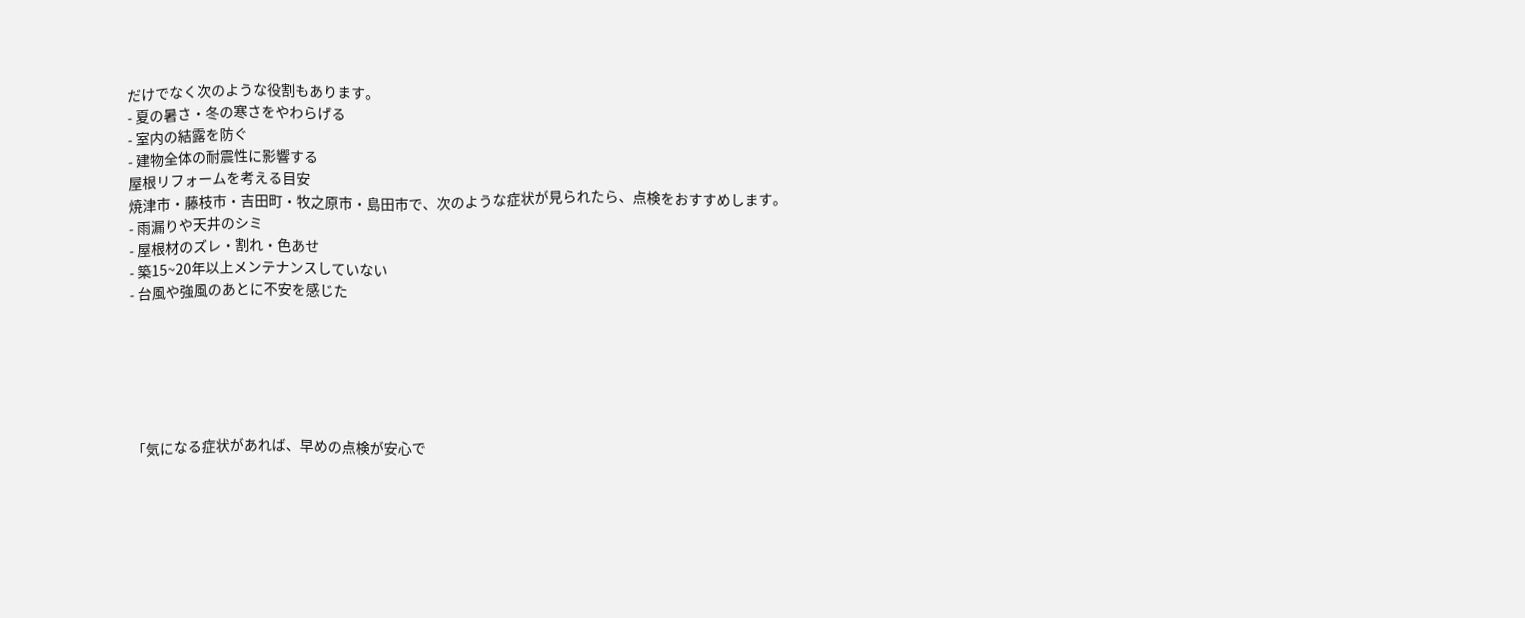だけでなく次のような役割もあります。
- 夏の暑さ・冬の寒さをやわらげる
- 室内の結露を防ぐ
- 建物全体の耐震性に影響する
屋根リフォームを考える目安
焼津市・藤枝市・吉田町・牧之原市・島田市で、次のような症状が見られたら、点検をおすすめします。
- 雨漏りや天井のシミ
- 屋根材のズレ・割れ・色あせ
- 築15~20年以上メンテナンスしていない
- 台風や強風のあとに不安を感じた






「気になる症状があれば、早めの点検が安心で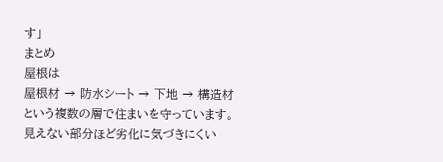す」
まとめ
屋根は
屋根材 → 防水シート → 下地 → 構造材
という複数の層で住まいを守っています。
見えない部分ほど劣化に気づきにくい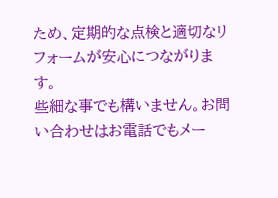ため、定期的な点検と適切なリフォームが安心につながります。
些細な事でも構いません。お問い合わせはお電話でもメー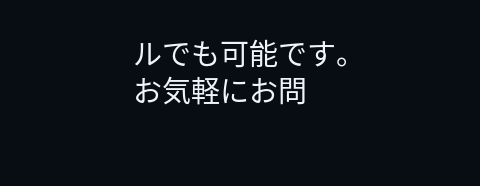ルでも可能です。お気軽にお問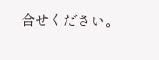合せください。